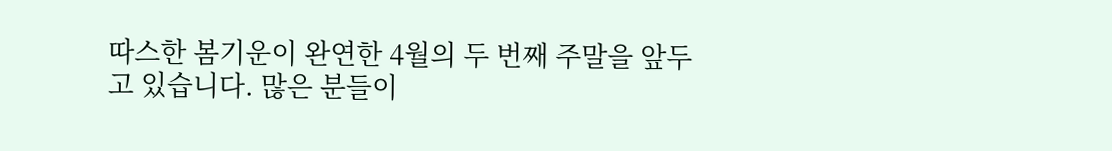따스한 봄기운이 완연한 4월의 두 번째 주말을 앞두고 있습니다. 많은 분들이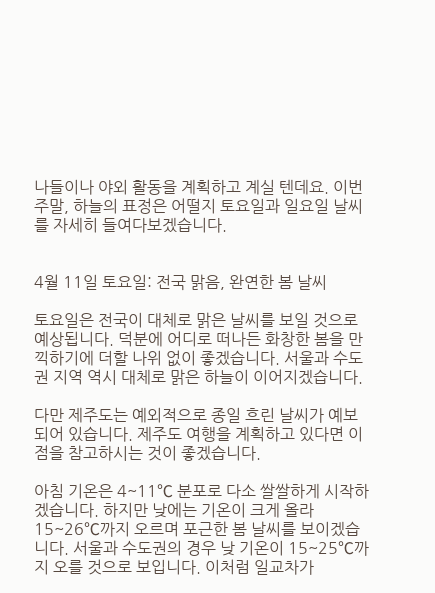나들이나 야외 활동을 계획하고 계실 텐데요. 이번 주말, 하늘의 표정은 어떨지 토요일과 일요일 날씨를 자세히 들여다보겠습니다.


4월 11일 토요일: 전국 맑음, 완연한 봄 날씨

토요일은 전국이 대체로 맑은 날씨를 보일 것으로 예상됩니다. 덕분에 어디로 떠나든 화창한 봄을 만끽하기에 더할 나위 없이 좋겠습니다. 서울과 수도권 지역 역시 대체로 맑은 하늘이 이어지겠습니다.

다만 제주도는 예외적으로 종일 흐린 날씨가 예보되어 있습니다. 제주도 여행을 계획하고 있다면 이 점을 참고하시는 것이 좋겠습니다.

아침 기온은 4~11℃ 분포로 다소 쌀쌀하게 시작하겠습니다. 하지만 낮에는 기온이 크게 올라 15~26℃까지 오르며 포근한 봄 날씨를 보이겠습니다. 서울과 수도권의 경우 낮 기온이 15~25℃까지 오를 것으로 보입니다. 이처럼 일교차가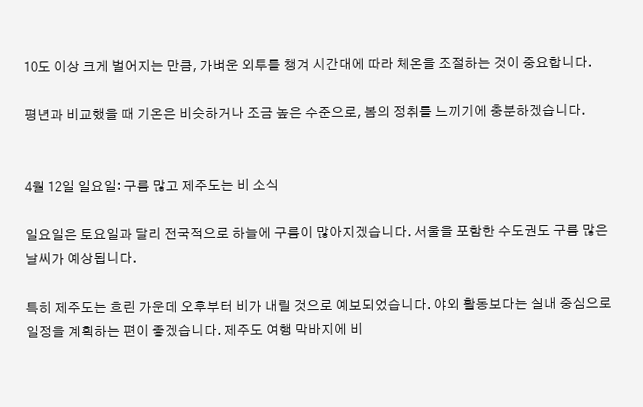10도 이상 크게 벌어지는 만큼, 가벼운 외투를 챙겨 시간대에 따라 체온을 조절하는 것이 중요합니다.

평년과 비교했을 때 기온은 비슷하거나 조금 높은 수준으로, 봄의 정취를 느끼기에 충분하겠습니다.


4월 12일 일요일: 구름 많고 제주도는 비 소식

일요일은 토요일과 달리 전국적으로 하늘에 구름이 많아지겠습니다. 서울을 포함한 수도권도 구름 많은 날씨가 예상됩니다.

특히 제주도는 흐린 가운데 오후부터 비가 내릴 것으로 예보되었습니다. 야외 활동보다는 실내 중심으로 일정을 계획하는 편이 좋겠습니다. 제주도 여행 막바지에 비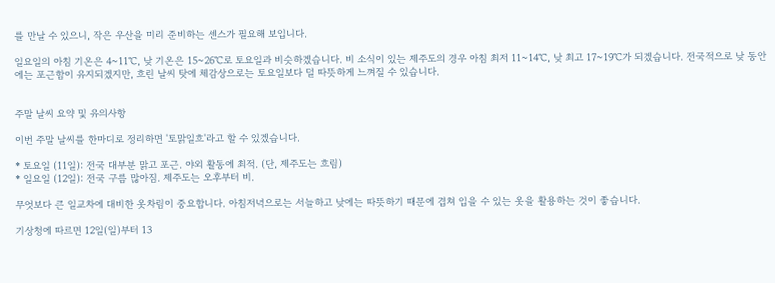를 만날 수 있으니, 작은 우산을 미리 준비하는 센스가 필요해 보입니다.

일요일의 아침 기온은 4~11℃, 낮 기온은 15~26℃로 토요일과 비슷하겠습니다. 비 소식이 있는 제주도의 경우 아침 최저 11~14℃, 낮 최고 17~19℃가 되겠습니다. 전국적으로 낮 동안에는 포근함이 유지되겠지만, 흐린 날씨 탓에 체감상으로는 토요일보다 덜 따뜻하게 느껴질 수 있습니다.


주말 날씨 요약 및 유의사항

이번 주말 날씨를 한마디로 정리하면 '토맑일흐'라고 할 수 있겠습니다.

* 토요일 (11일): 전국 대부분 맑고 포근. 야외 활동에 최적. (단, 제주도는 흐림)
* 일요일 (12일): 전국 구름 많아짐. 제주도는 오후부터 비.

무엇보다 큰 일교차에 대비한 옷차림이 중요합니다. 아침저녁으로는 서늘하고 낮에는 따뜻하기 때문에 겹쳐 입을 수 있는 옷을 활용하는 것이 좋습니다.

기상청에 따르면 12일(일)부터 13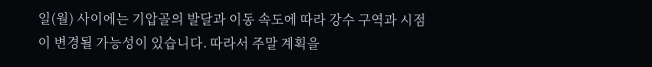일(월) 사이에는 기압골의 발달과 이동 속도에 따라 강수 구역과 시점이 변경될 가능성이 있습니다. 따라서 주말 계획을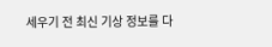세우기 전 최신 기상 정보를 다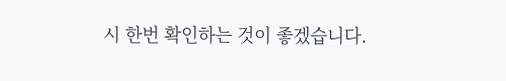시 한번 확인하는 것이 좋겠습니다.